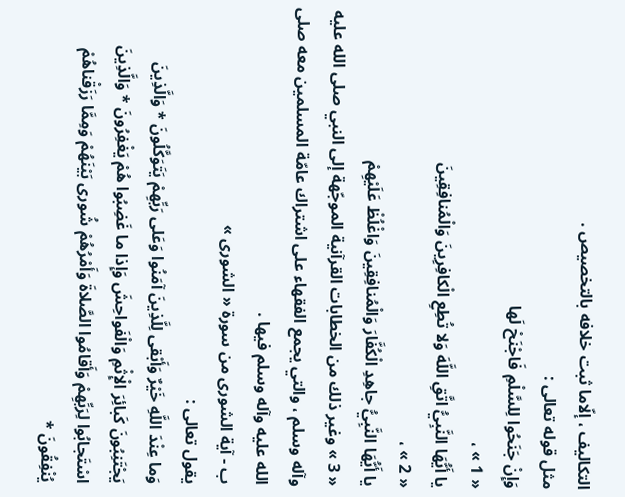التكاليف ، إلّاما ثبت خلافه بالتخصيص .
مثل قوله تعالى :
وَإِنْ جَنَحُوا لِلسَّلْمِ فَاجْنَحْ لَها
« 1 » ،
يا أَيُّهَا النَّبِيُّ اتَّقِ اللَّهَ وَلا تُطِعِ الْكافِرِينَ وَالْمُنافِقِينَ
« 2 » ،
يا أَيُّهَا النَّبِيُّ جاهِدِ الْكُفَّارَ وَالْمُنافِقِينَ وَاغْلُظْ عَلَيْهِمْ
« 3 » وغير ذلك من الخطابات القرآنية الموجّهة إلى النبي صلى الله عليه وآله وسلم ، والتي يجمع الفقهاء على اشتراك عامّة المسلمين معه صلى الله عليه وآله وسلم فيها .
ب - آية الشورى من سورة « الشورى »
يقول تعالى :
وَما عِنْدَ اللَّهِ خَيْرٌ وَأَبْقى لِلَّذِينَ آمَنُوا وَعَلى رَبِّهِمْ يَتَوَكَّلُونَ * وَالَّذِينَ يَجْتَنِبُونَ كَبائِرَ الْإِثْمِ وَالْفَواحِشَ وَإِذا ما غَضِبُوا هُمْ يَغْفِرُونَ * وَالَّذِينَ اسْتَجابُوا لِرَبِّهِمْ وَأَقامُوا الصَّلاةَ وَأَمْرُهُمْ شُورى بَيْنَهُمْ وَمِمَّا رَزَقْناهُمْ يُنْفِقُونَ *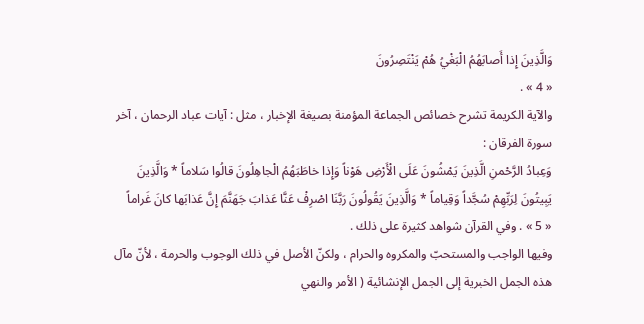وَالَّذِينَ إِذا أَصابَهُمُ الْبَغْيُ هُمْ يَنْتَصِرُونَ
« 4 » .
والآية الكريمة تشرح خصائص الجماعة المؤمنة بصيغة الإخبار ، مثل : آيات عباد الرحمان ، آخر سورة الفرقان :
وَعِبادُ الرَّحْمنِ الَّذِينَ يَمْشُونَ عَلَى الْأَرْضِ هَوْناً وَإِذا خاطَبَهُمُ الْجاهِلُونَ قالُوا سَلاماً * وَالَّذِينَ يَبِيتُونَ لِرَبِّهِمْ سُجَّداً وَقِياماً * وَالَّذِينَ يَقُولُونَ رَبَّنَا اصْرِفْ عَنَّا عَذابَ جَهَنَّمَ إِنَّ عَذابَها كانَ غَراماً
« 5 » . وفي القرآن شواهد كثيرة على ذلك .
وفيها الواجب والمستحبّ والمكروه والحرام ، ولكنّ الأصل في ذلك الوجوب والحرمة ، لأنّ مآل هذه الجمل الخبرية إلى الجمل الإنشائية ( الأمر والنهي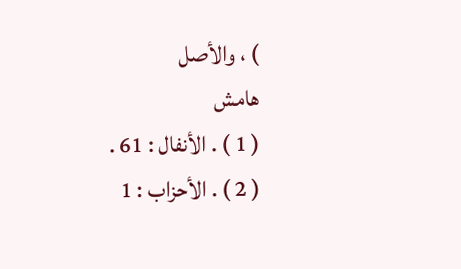) ، والأصل
هامش
( 1 ) . الأنفال : 61 .
( 2 ) . الأحزاب : 1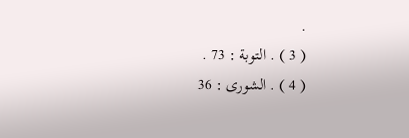.
( 3 ) . التوبة : 73 .
( 4 ) . الشورى : 36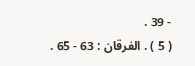- 39 .
( 5 ) . الفرقان : 63 - 65 .